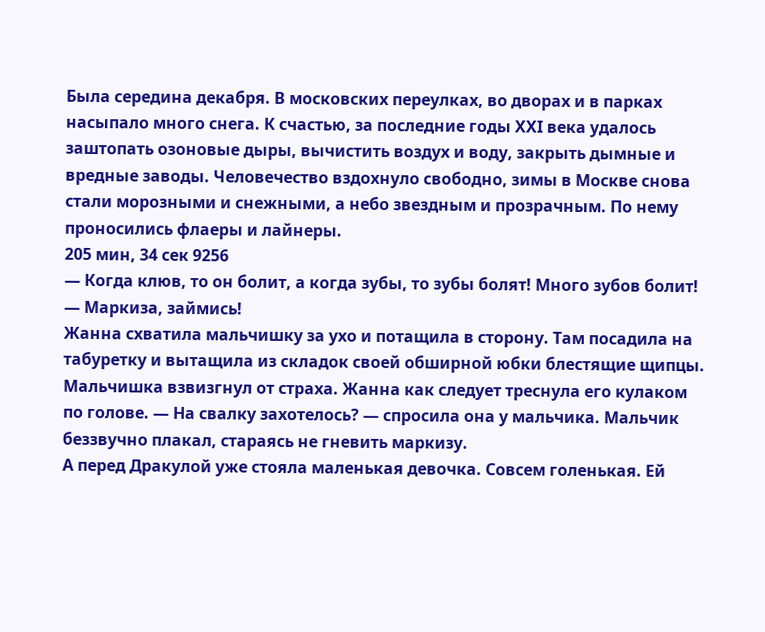Была середина декабря. В московских переулках, во дворах и в парках насыпало много снега. К счастью, за последние годы XXI века удалось заштопать озоновые дыры, вычистить воздух и воду, закрыть дымные и вредные заводы. Человечество вздохнуло свободно, зимы в Москве снова стали морозными и снежными, а небо звездным и прозрачным. По нему проносились флаеры и лайнеры.
205 мин, 34 сек 9256
— Когда клюв, то он болит, а когда зубы, то зубы болят! Много зубов болит! — Маркиза, займись!
Жанна схватила мальчишку за ухо и потащила в сторону. Там посадила на табуретку и вытащила из складок своей обширной юбки блестящие щипцы.
Мальчишка взвизгнул от страха. Жанна как следует треснула его кулаком по голове. — На свалку захотелось? — спросила она у мальчика. Мальчик беззвучно плакал, стараясь не гневить маркизу.
А перед Дракулой уже стояла маленькая девочка. Совсем голенькая. Ей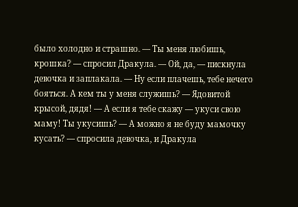было холодно и страшно. — Ты меня любишь, крошка? — спросил Дракула. — Ой, да, — пискнула девочка и заплакала. — Ну если плачешь, тебе нечего бояться. А кем ты у меня служишь? — Ядовитой крысой, дядя! — А если я тебе скажу — укуси свою маму! Ты укусишь? — А можно я не буду мамочку кусать? — спросила девочка, и Дракула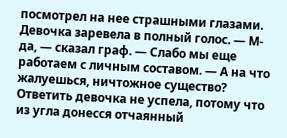посмотрел на нее страшными глазами. Девочка заревела в полный голос. — М-да, — сказал граф. — Слабо мы еще работаем с личным составом. — А на что жалуешься, ничтожное существо?
Ответить девочка не успела, потому что из угла донесся отчаянный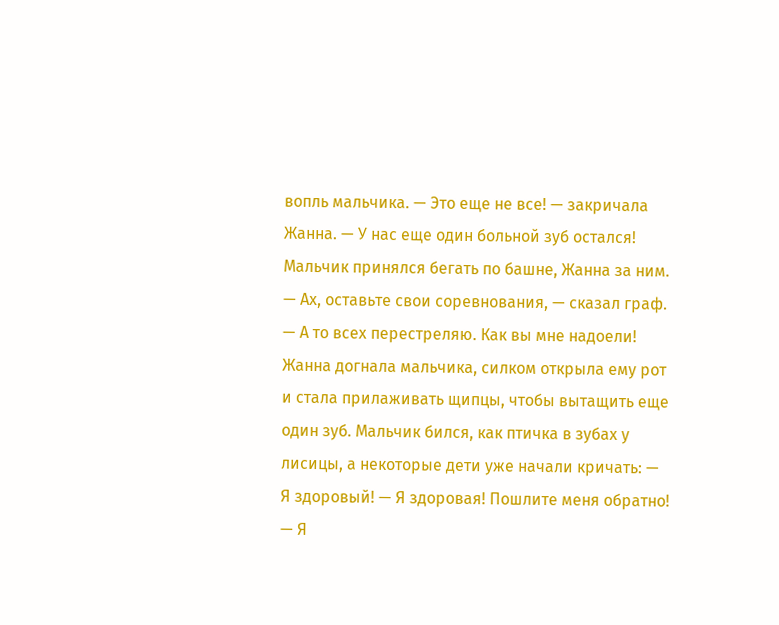вопль мальчика. — Это еще не все! — закричала Жанна. — У нас еще один больной зуб остался! Мальчик принялся бегать по башне, Жанна за ним.
— Ах, оставьте свои соревнования, — сказал граф. — А то всех перестреляю. Как вы мне надоели!
Жанна догнала мальчика, силком открыла ему рот и стала прилаживать щипцы, чтобы вытащить еще один зуб. Мальчик бился, как птичка в зубах у лисицы, а некоторые дети уже начали кричать: — Я здоровый! — Я здоровая! Пошлите меня обратно! — Я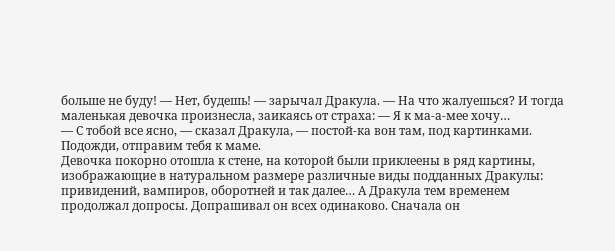больше не буду! — Нет, будешь! — зарычал Дракула. — На что жалуешься? И тогда маленькая девочка произнесла, заикаясь от страха: — Я к ма-а-мее хочу…
— С тобой все ясно, — сказал Дракула, — постой-ка вон там, под картинками. Подожди, отправим тебя к маме.
Девочка покорно отошла к стене, на которой были приклеены в ряд картины, изображающие в натуральном размере различные виды подданных Дракулы: привидений, вампиров, оборотней и так далее… А Дракула тем временем продолжал допросы. Допрашивал он всех одинаково. Сначала он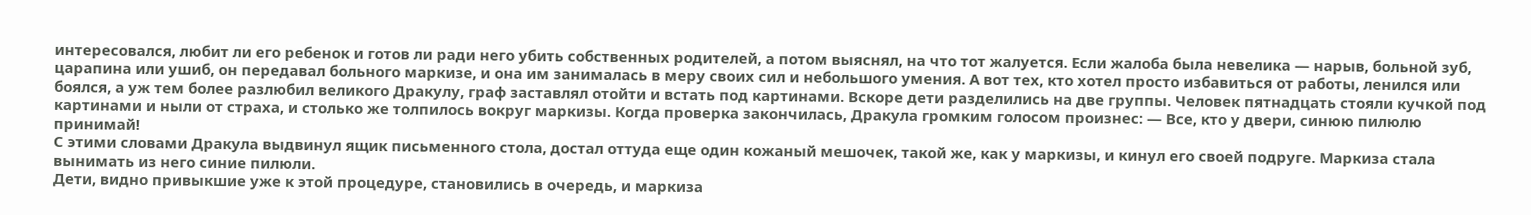интересовался, любит ли его ребенок и готов ли ради него убить собственных родителей, а потом выяснял, на что тот жалуется. Если жалоба была невелика — нарыв, больной зуб, царапина или ушиб, он передавал больного маркизе, и она им занималась в меру своих сил и небольшого умения. А вот тех, кто хотел просто избавиться от работы, ленился или боялся, а уж тем более разлюбил великого Дракулу, граф заставлял отойти и встать под картинами. Вскоре дети разделились на две группы. Человек пятнадцать стояли кучкой под картинами и ныли от страха, и столько же толпилось вокруг маркизы. Когда проверка закончилась, Дракула громким голосом произнес: — Все, кто у двери, синюю пилюлю принимай!
С этими словами Дракула выдвинул ящик письменного стола, достал оттуда еще один кожаный мешочек, такой же, как у маркизы, и кинул его своей подруге. Маркиза стала вынимать из него синие пилюли.
Дети, видно привыкшие уже к этой процедуре, становились в очередь, и маркиза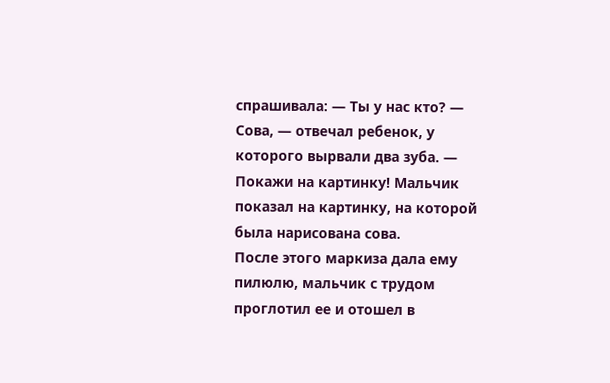спрашивала: — Ты у нас кто? — Сова, — отвечал ребенок, у которого вырвали два зуба. — Покажи на картинку! Мальчик показал на картинку, на которой была нарисована сова.
После этого маркиза дала ему пилюлю, мальчик с трудом проглотил ее и отошел в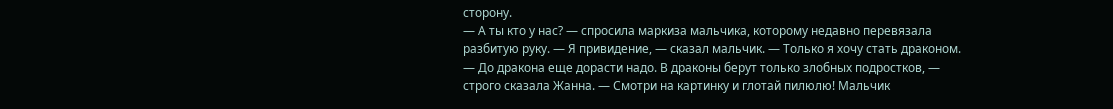сторону.
— А ты кто у нас? — спросила маркиза мальчика, которому недавно перевязала разбитую руку. — Я привидение, — сказал мальчик. — Только я хочу стать драконом. — До дракона еще дорасти надо. В драконы берут только злобных подростков, — строго сказала Жанна. — Смотри на картинку и глотай пилюлю! Мальчик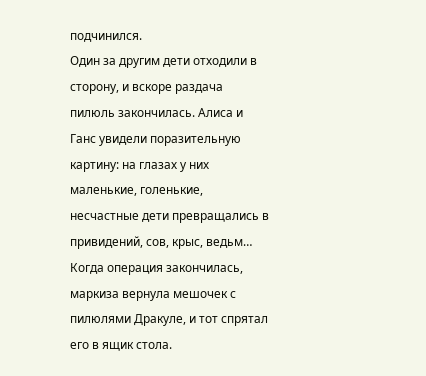подчинился.
Один за другим дети отходили в сторону, и вскоре раздача пилюль закончилась. Алиса и Ганс увидели поразительную картину: на глазах у них маленькие, голенькие, несчастные дети превращались в привидений, сов, крыс, ведьм… Когда операция закончилась, маркиза вернула мешочек с пилюлями Дракуле, и тот спрятал его в ящик стола.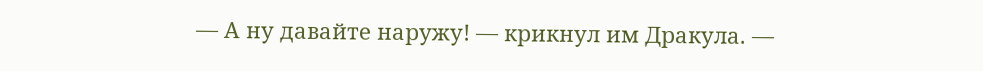— А ну давайте наружу! — крикнул им Дракула. —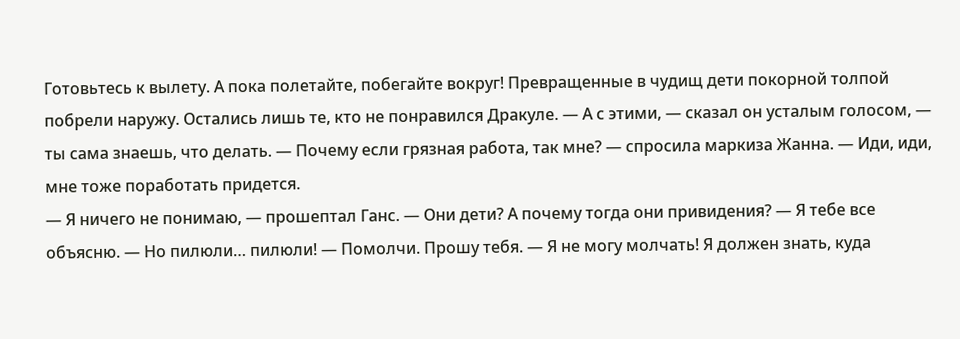Готовьтесь к вылету. А пока полетайте, побегайте вокруг! Превращенные в чудищ дети покорной толпой побрели наружу. Остались лишь те, кто не понравился Дракуле. — А с этими, — сказал он усталым голосом, — ты сама знаешь, что делать. — Почему если грязная работа, так мне? — спросила маркиза Жанна. — Иди, иди, мне тоже поработать придется.
— Я ничего не понимаю, — прошептал Ганс. — Они дети? А почему тогда они привидения? — Я тебе все объясню. — Но пилюли… пилюли! — Помолчи. Прошу тебя. — Я не могу молчать! Я должен знать, куда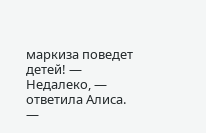маркиза поведет детей! — Недалеко, — ответила Алиса. —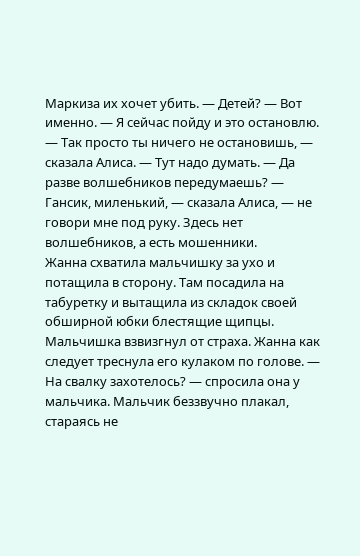Маркиза их хочет убить. — Детей? — Вот именно. — Я сейчас пойду и это остановлю. — Так просто ты ничего не остановишь, — сказала Алиса. — Тут надо думать. — Да разве волшебников передумаешь? — Гансик, миленький, — сказала Алиса, — не говори мне под руку. Здесь нет волшебников, а есть мошенники.
Жанна схватила мальчишку за ухо и потащила в сторону. Там посадила на табуретку и вытащила из складок своей обширной юбки блестящие щипцы.
Мальчишка взвизгнул от страха. Жанна как следует треснула его кулаком по голове. — На свалку захотелось? — спросила она у мальчика. Мальчик беззвучно плакал, стараясь не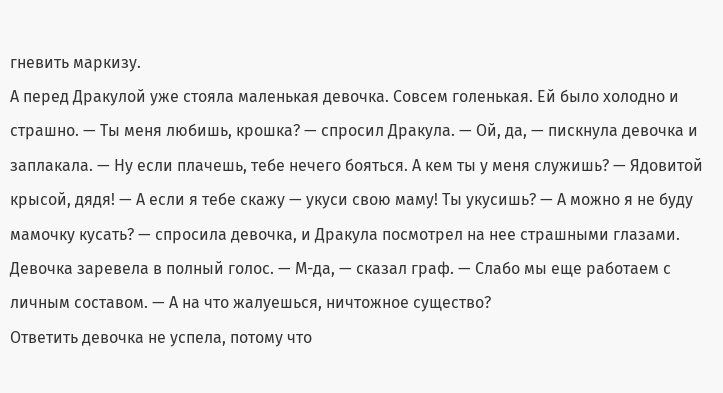гневить маркизу.
А перед Дракулой уже стояла маленькая девочка. Совсем голенькая. Ей было холодно и страшно. — Ты меня любишь, крошка? — спросил Дракула. — Ой, да, — пискнула девочка и заплакала. — Ну если плачешь, тебе нечего бояться. А кем ты у меня служишь? — Ядовитой крысой, дядя! — А если я тебе скажу — укуси свою маму! Ты укусишь? — А можно я не буду мамочку кусать? — спросила девочка, и Дракула посмотрел на нее страшными глазами. Девочка заревела в полный голос. — М-да, — сказал граф. — Слабо мы еще работаем с личным составом. — А на что жалуешься, ничтожное существо?
Ответить девочка не успела, потому что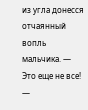из угла донесся отчаянный вопль мальчика. — Это еще не все! —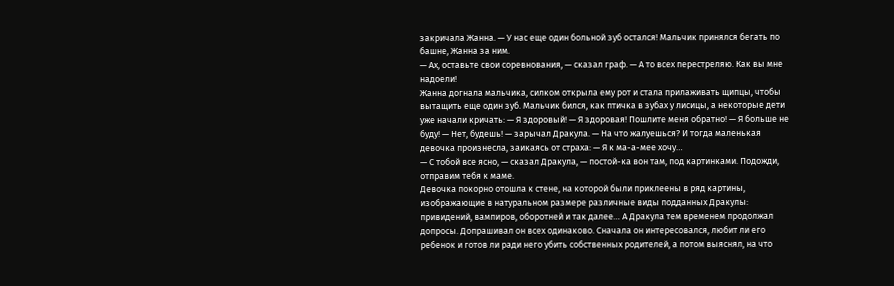закричала Жанна. — У нас еще один больной зуб остался! Мальчик принялся бегать по башне, Жанна за ним.
— Ах, оставьте свои соревнования, — сказал граф. — А то всех перестреляю. Как вы мне надоели!
Жанна догнала мальчика, силком открыла ему рот и стала прилаживать щипцы, чтобы вытащить еще один зуб. Мальчик бился, как птичка в зубах у лисицы, а некоторые дети уже начали кричать: — Я здоровый! — Я здоровая! Пошлите меня обратно! — Я больше не буду! — Нет, будешь! — зарычал Дракула. — На что жалуешься? И тогда маленькая девочка произнесла, заикаясь от страха: — Я к ма-а-мее хочу…
— С тобой все ясно, — сказал Дракула, — постой-ка вон там, под картинками. Подожди, отправим тебя к маме.
Девочка покорно отошла к стене, на которой были приклеены в ряд картины, изображающие в натуральном размере различные виды подданных Дракулы: привидений, вампиров, оборотней и так далее… А Дракула тем временем продолжал допросы. Допрашивал он всех одинаково. Сначала он интересовался, любит ли его ребенок и готов ли ради него убить собственных родителей, а потом выяснял, на что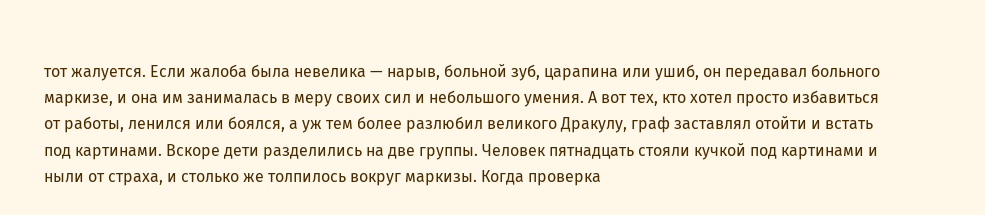тот жалуется. Если жалоба была невелика — нарыв, больной зуб, царапина или ушиб, он передавал больного маркизе, и она им занималась в меру своих сил и небольшого умения. А вот тех, кто хотел просто избавиться от работы, ленился или боялся, а уж тем более разлюбил великого Дракулу, граф заставлял отойти и встать под картинами. Вскоре дети разделились на две группы. Человек пятнадцать стояли кучкой под картинами и ныли от страха, и столько же толпилось вокруг маркизы. Когда проверка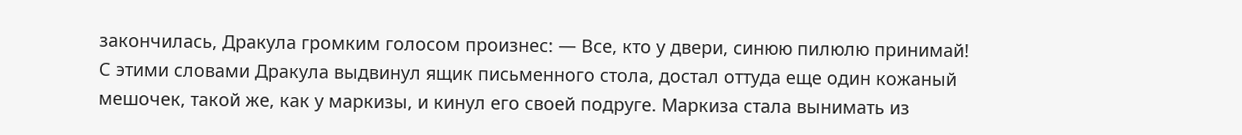закончилась, Дракула громким голосом произнес: — Все, кто у двери, синюю пилюлю принимай!
С этими словами Дракула выдвинул ящик письменного стола, достал оттуда еще один кожаный мешочек, такой же, как у маркизы, и кинул его своей подруге. Маркиза стала вынимать из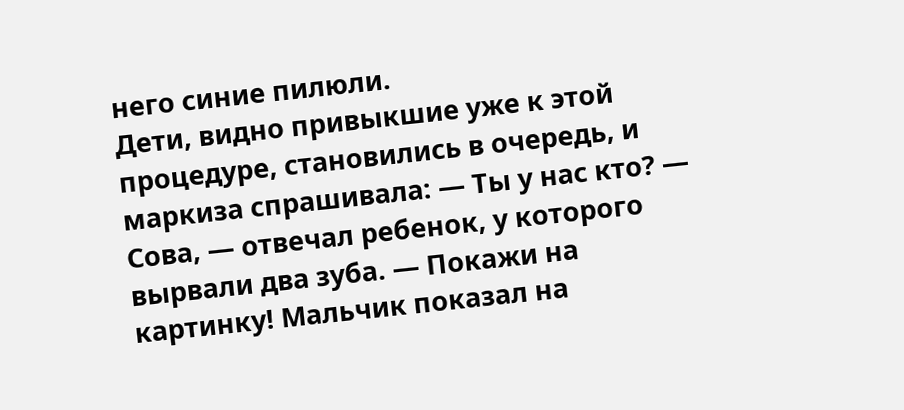него синие пилюли.
Дети, видно привыкшие уже к этой процедуре, становились в очередь, и маркиза спрашивала: — Ты у нас кто? — Сова, — отвечал ребенок, у которого вырвали два зуба. — Покажи на картинку! Мальчик показал на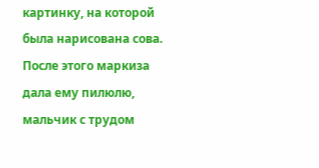картинку, на которой была нарисована сова.
После этого маркиза дала ему пилюлю, мальчик с трудом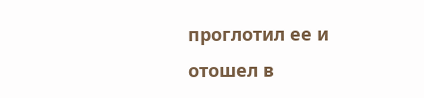проглотил ее и отошел в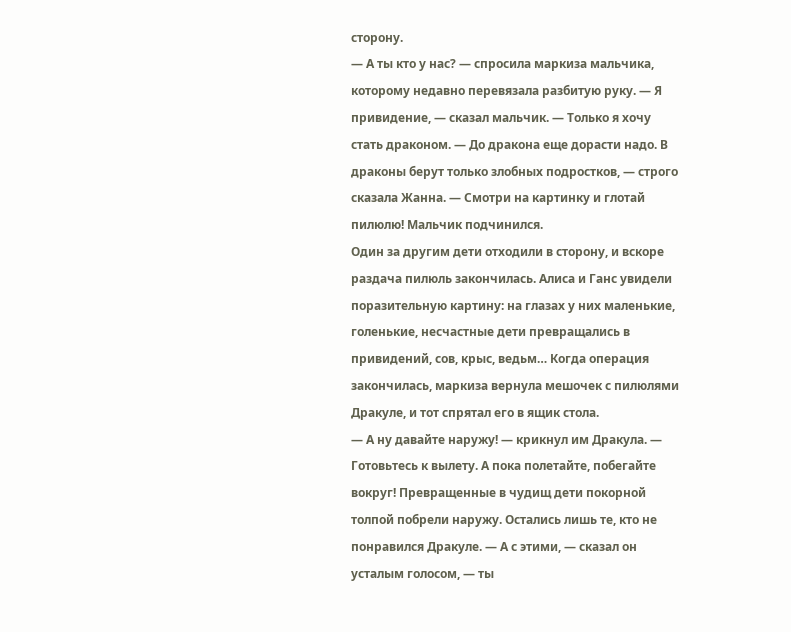сторону.
— А ты кто у нас? — спросила маркиза мальчика, которому недавно перевязала разбитую руку. — Я привидение, — сказал мальчик. — Только я хочу стать драконом. — До дракона еще дорасти надо. В драконы берут только злобных подростков, — строго сказала Жанна. — Смотри на картинку и глотай пилюлю! Мальчик подчинился.
Один за другим дети отходили в сторону, и вскоре раздача пилюль закончилась. Алиса и Ганс увидели поразительную картину: на глазах у них маленькие, голенькие, несчастные дети превращались в привидений, сов, крыс, ведьм… Когда операция закончилась, маркиза вернула мешочек с пилюлями Дракуле, и тот спрятал его в ящик стола.
— А ну давайте наружу! — крикнул им Дракула. — Готовьтесь к вылету. А пока полетайте, побегайте вокруг! Превращенные в чудищ дети покорной толпой побрели наружу. Остались лишь те, кто не понравился Дракуле. — А с этими, — сказал он усталым голосом, — ты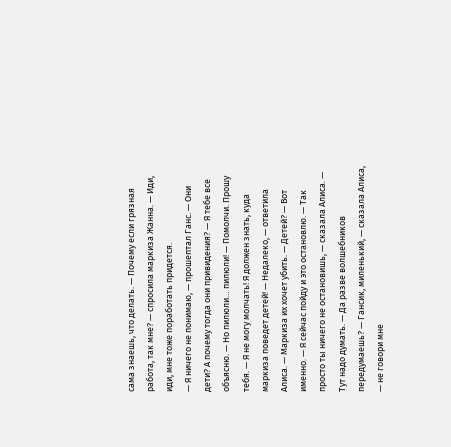сама знаешь, что делать. — Почему если грязная работа, так мне? — спросила маркиза Жанна. — Иди, иди, мне тоже поработать придется.
— Я ничего не понимаю, — прошептал Ганс. — Они дети? А почему тогда они привидения? — Я тебе все объясню. — Но пилюли… пилюли! — Помолчи. Прошу тебя. — Я не могу молчать! Я должен знать, куда маркиза поведет детей! — Недалеко, — ответила Алиса. — Маркиза их хочет убить. — Детей? — Вот именно. — Я сейчас пойду и это остановлю. — Так просто ты ничего не остановишь, — сказала Алиса. — Тут надо думать. — Да разве волшебников передумаешь? — Гансик, миленький, — сказала Алиса, — не говори мне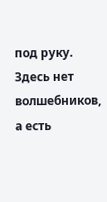под руку. Здесь нет волшебников, а есть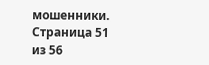мошенники.
Страница 51 из 56